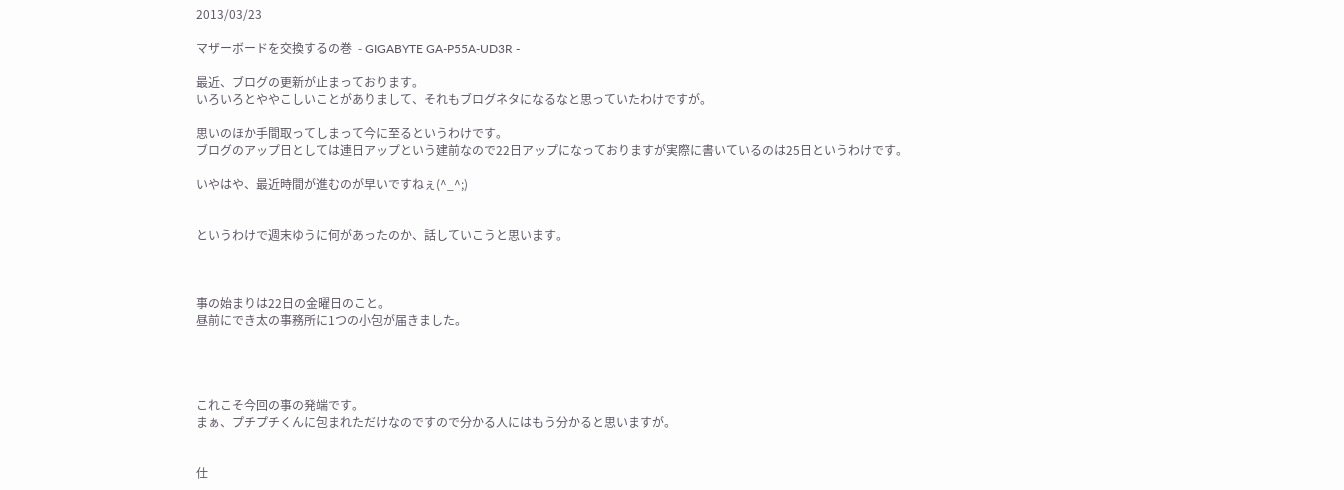2013/03/23

マザーボードを交換するの巻  - GIGABYTE GA-P55A-UD3R -

最近、ブログの更新が止まっております。
いろいろとややこしいことがありまして、それもブログネタになるなと思っていたわけですが。

思いのほか手間取ってしまって今に至るというわけです。
ブログのアップ日としては連日アップという建前なので22日アップになっておりますが実際に書いているのは25日というわけです。

いやはや、最近時間が進むのが早いですねぇ(^_^;)


というわけで週末ゆうに何があったのか、話していこうと思います。



事の始まりは22日の金曜日のこと。
昼前にでき太の事務所に1つの小包が届きました。




これこそ今回の事の発端です。
まぁ、プチプチくんに包まれただけなのですので分かる人にはもう分かると思いますが。


仕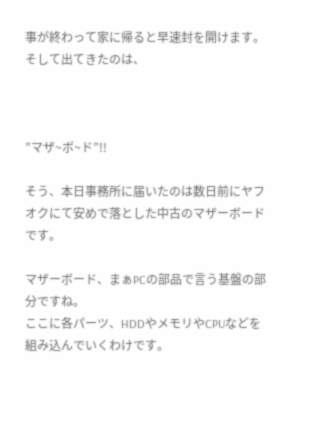事が終わって家に帰ると早速封を開けます。
そして出てきたのは、



”マザ~ボ~ド”!!

そう、本日事務所に届いたのは数日前にヤフオクにて安めで落とした中古のマザーボードです。

マザーボード、まぁPCの部品で言う基盤の部分ですね。
ここに各パーツ、HDDやメモリやCPUなどを組み込んでいくわけです。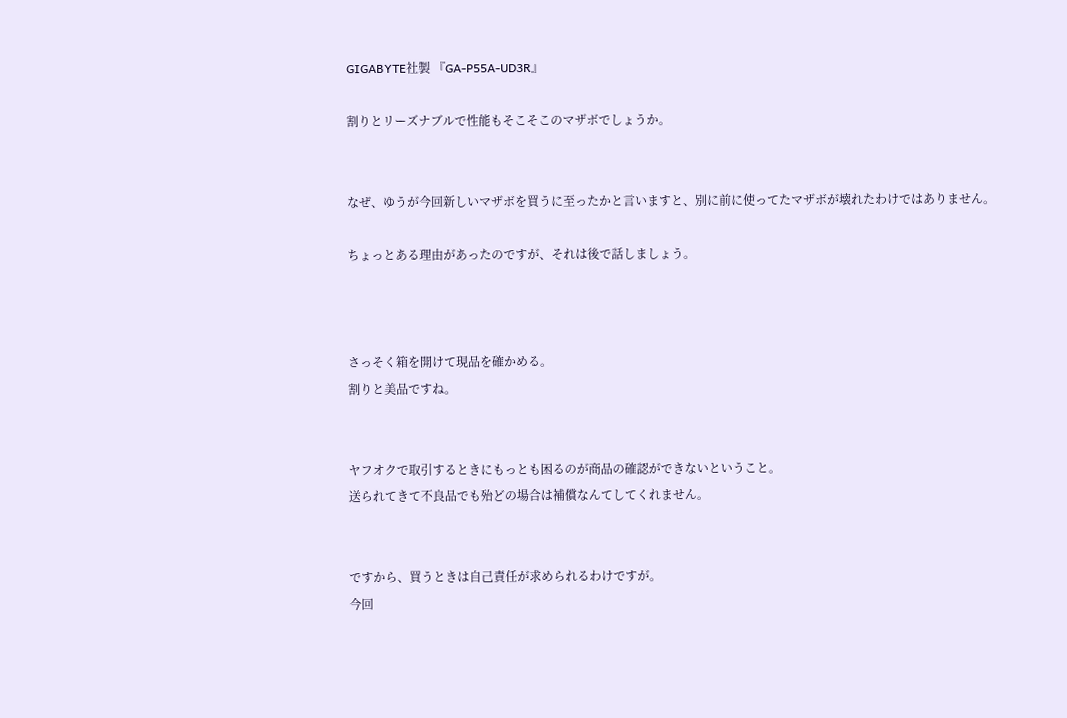GIGABYTE社製 『GA-P55A-UD3R』

割りとリーズナブルで性能もそこそこのマザボでしょうか。


なぜ、ゆうが今回新しいマザボを買うに至ったかと言いますと、別に前に使ってたマザボが壊れたわけではありません。

ちょっとある理由があったのですが、それは後で話しましょう。



さっそく箱を開けて現品を確かめる。
割りと美品ですね。


ヤフオクで取引するときにもっとも困るのが商品の確認ができないということ。
送られてきて不良品でも殆どの場合は補償なんてしてくれません。


ですから、買うときは自己責任が求められるわけですが。
今回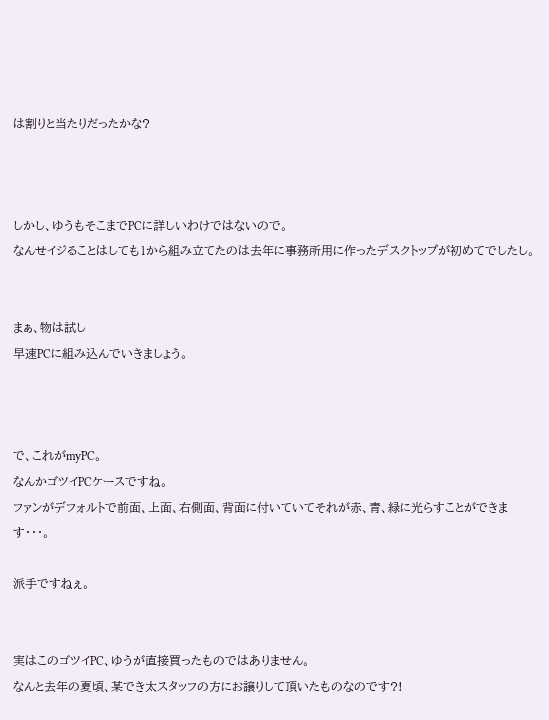は割りと当たりだったかな?



しかし、ゆうもそこまでPCに詳しいわけではないので。
なんせイジることはしても1から組み立てたのは去年に事務所用に作ったデスクトップが初めてでしたし。


まぁ、物は試し
早速PCに組み込んでいきましょう。



で、これがmyPC。
なんかゴツイPCケースですね。
ファンがデフォルトで前面、上面、右側面、背面に付いていてそれが赤、青、緑に光らすことができます・・・。

派手ですねぇ。


実はこのゴツイPC、ゆうが直接買ったものではありません。
なんと去年の夏頃、某でき太スタッフの方にお譲りして頂いたものなのです?!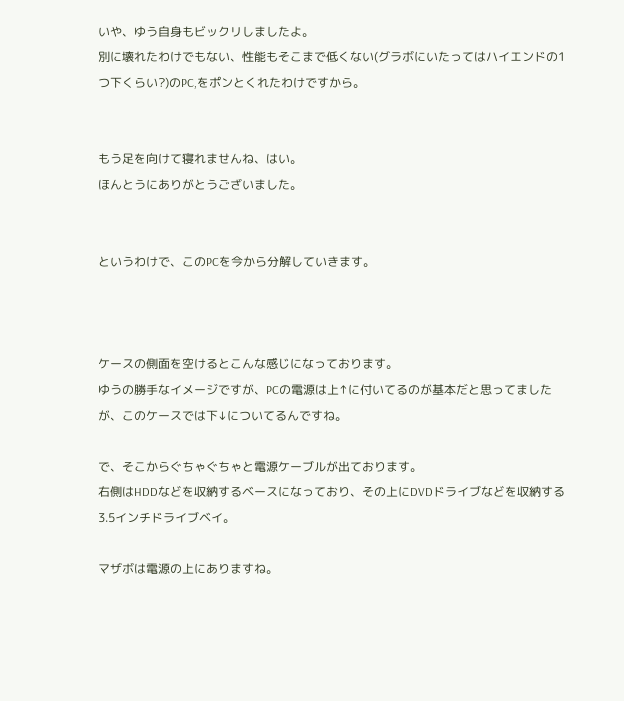いや、ゆう自身もビックリしましたよ。
別に壊れたわけでもない、性能もそこまで低くない(グラボにいたってはハイエンドの1つ下くらい?)のPC,をポンとくれたわけですから。


もう足を向けて寝れませんね、はい。
ほんとうにありがとうございました。


というわけで、このPCを今から分解していきます。



ケースの側面を空けるとこんな感じになっております。
ゆうの勝手なイメージですが、PCの電源は上↑に付いてるのが基本だと思ってましたが、このケースでは下↓についてるんですね。

で、そこからぐちゃぐちゃと電源ケーブルが出ております。
右側はHDDなどを収納するベースになっており、その上にDVDドライブなどを収納する3.5インチドライブベイ。

マザボは電源の上にありますね。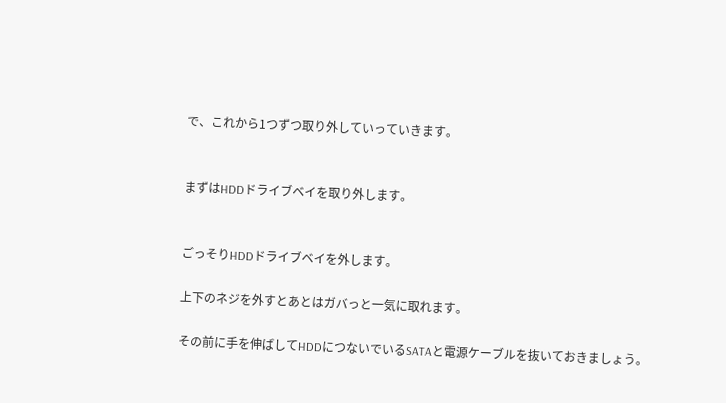で、これから1つずつ取り外していっていきます。


まずはHDDドライブベイを取り外します。


ごっそりHDDドライブベイを外します。

上下のネジを外すとあとはガバっと一気に取れます。

その前に手を伸ばしてHDDにつないでいるSATAと電源ケーブルを抜いておきましょう。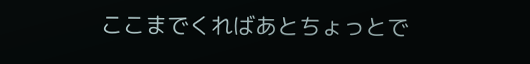ここまでくればあとちょっとで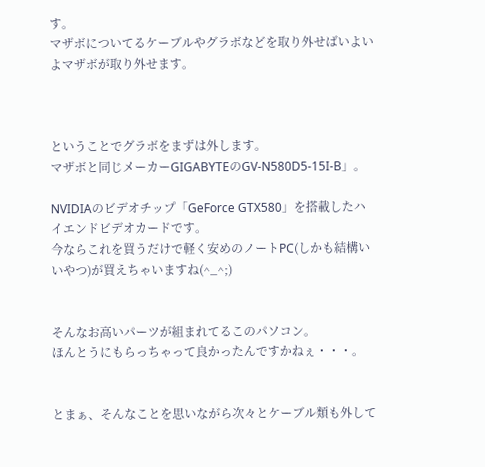す。
マザボについてるケーブルやグラボなどを取り外せばいよいよマザボが取り外せます。



ということでグラボをまずは外します。
マザボと同じメーカーGIGABYTEのGV-N580D5-15I-B」。

NVIDIAのビデオチップ「GeForce GTX580」を搭載したハイエンドビデオカードです。
今ならこれを買うだけで軽く安めのノートPC(しかも結構いいやつ)が買えちゃいますね(^_^;)


そんなお高いパーツが組まれてるこのパソコン。
ほんとうにもらっちゃって良かったんですかねぇ・・・。


とまぁ、そんなことを思いながら次々とケーブル類も外して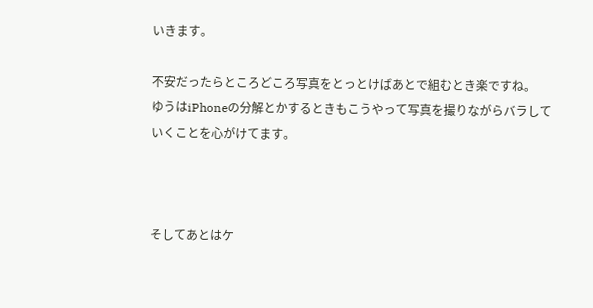いきます。

不安だったらところどころ写真をとっとけばあとで組むとき楽ですね。
ゆうはiPhoneの分解とかするときもこうやって写真を撮りながらバラしていくことを心がけてます。



そしてあとはケ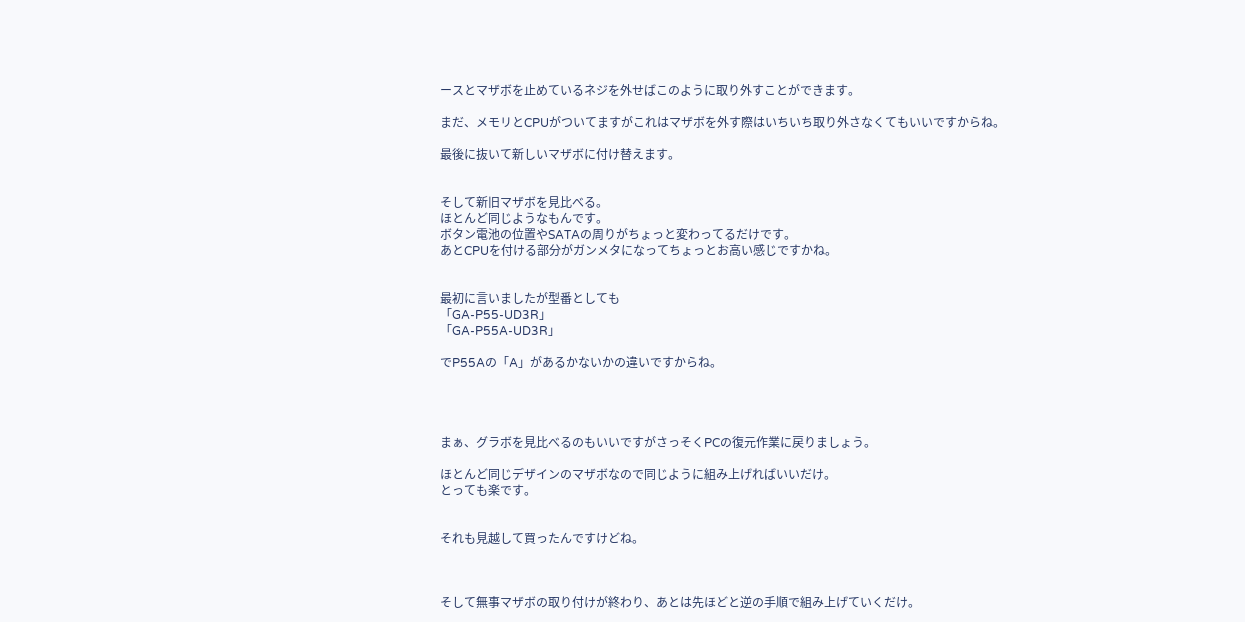ースとマザボを止めているネジを外せばこのように取り外すことができます。

まだ、メモリとCPUがついてますがこれはマザボを外す際はいちいち取り外さなくてもいいですからね。

最後に抜いて新しいマザボに付け替えます。


そして新旧マザボを見比べる。
ほとんど同じようなもんです。
ボタン電池の位置やSATAの周りがちょっと変わってるだけです。
あとCPUを付ける部分がガンメタになってちょっとお高い感じですかね。


最初に言いましたが型番としても
「GA-P55-UD3R」
「GA-P55A-UD3R」

でP55Aの「A」があるかないかの違いですからね。




まぁ、グラボを見比べるのもいいですがさっそくPCの復元作業に戻りましょう。

ほとんど同じデザインのマザボなので同じように組み上げればいいだけ。
とっても楽です。


それも見越して買ったんですけどね。



そして無事マザボの取り付けが終わり、あとは先ほどと逆の手順で組み上げていくだけ。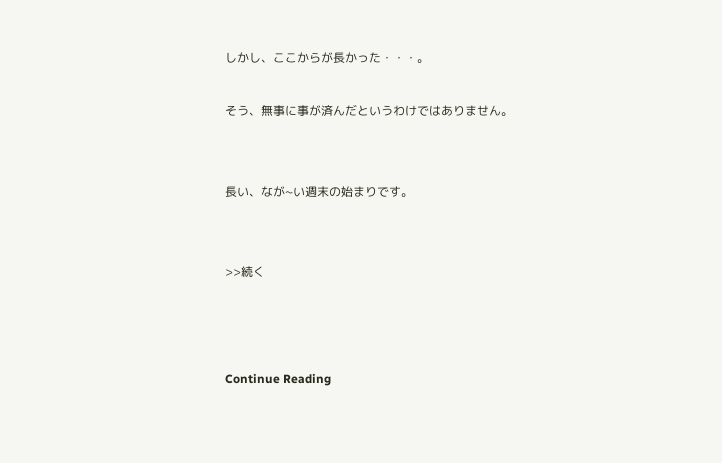しかし、ここからが長かった・・・。

そう、無事に事が済んだというわけではありません。


長い、なが~い週末の始まりです。


>>続く



Continue Reading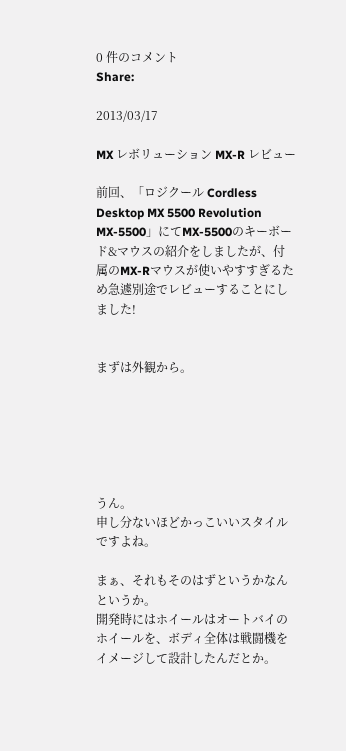0 件のコメント
Share:

2013/03/17

MX レボリューション MX-R レビュー

前回、「ロジクール Cordless Desktop MX 5500 Revolution MX-5500」にてMX-5500のキーボード&マウスの紹介をしましたが、付属のMX-Rマウスが使いやすすぎるため急遽別途でレビューすることにしました!


まずは外観から。






うん。
申し分ないほどかっこいいスタイルですよね。

まぁ、それもそのはずというかなんというか。
開発時にはホイールはオートバイのホイールを、ボディ全体は戦闘機をイメージして設計したんだとか。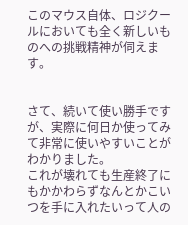このマウス自体、ロジクールにおいても全く新しいものへの挑戦精神が伺えます。


さて、続いて使い勝手ですが、実際に何日か使ってみて非常に使いやすいことがわかりました。
これが壊れても生産終了にもかかわらずなんとかこいつを手に入れたいって人の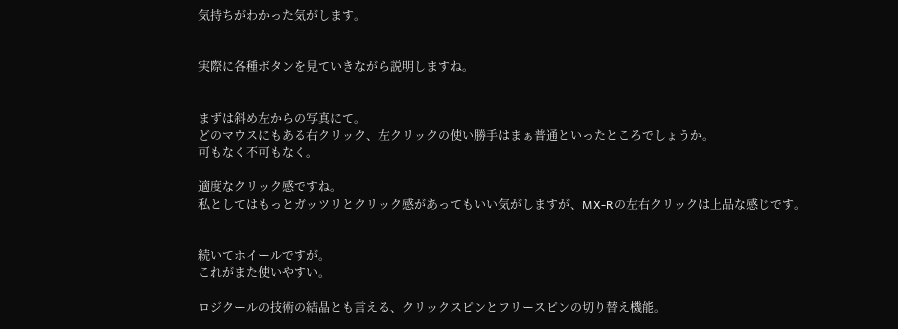気持ちがわかった気がします。


実際に各種ボタンを見ていきながら説明しますね。


まずは斜め左からの写真にて。
どのマウスにもある右クリック、左クリックの使い勝手はまぁ普通といったところでしょうか。
可もなく不可もなく。

適度なクリック感ですね。
私としてはもっとガッツリとクリック感があってもいい気がしますが、MX-Rの左右クリックは上品な感じです。


続いてホイールですが。
これがまた使いやすい。

ロジクールの技術の結晶とも言える、クリックスピンとフリースピンの切り替え機能。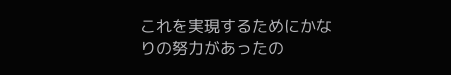これを実現するためにかなりの努力があったの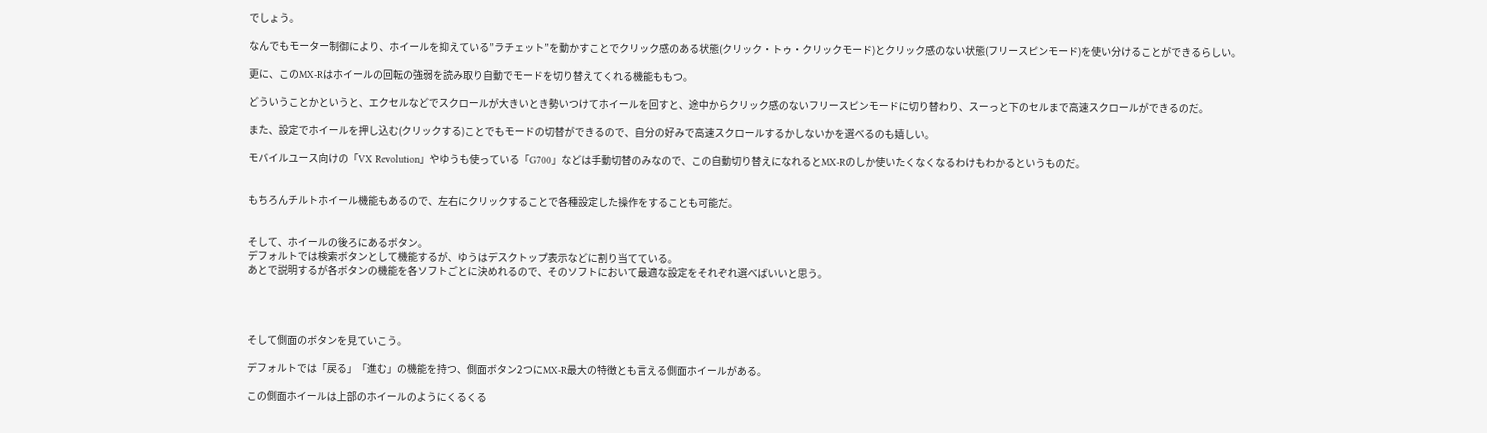でしょう。

なんでもモーター制御により、ホイールを抑えている”ラチェット”を動かすことでクリック感のある状態(クリック・トゥ・クリックモード)とクリック感のない状態(フリースピンモード)を使い分けることができるらしい。

更に、このMX-Rはホイールの回転の強弱を読み取り自動でモードを切り替えてくれる機能ももつ。

どういうことかというと、エクセルなどでスクロールが大きいとき勢いつけてホイールを回すと、途中からクリック感のないフリースピンモードに切り替わり、スーっと下のセルまで高速スクロールができるのだ。

また、設定でホイールを押し込む(クリックする)ことでもモードの切替ができるので、自分の好みで高速スクロールするかしないかを選べるのも嬉しい。

モバイルユース向けの「VX Revolution」やゆうも使っている「G700」などは手動切替のみなので、この自動切り替えになれるとMX-Rのしか使いたくなくなるわけもわかるというものだ。


もちろんチルトホイール機能もあるので、左右にクリックすることで各種設定した操作をすることも可能だ。


そして、ホイールの後ろにあるボタン。
デフォルトでは検索ボタンとして機能するが、ゆうはデスクトップ表示などに割り当てている。
あとで説明するが各ボタンの機能を各ソフトごとに決めれるので、そのソフトにおいて最適な設定をそれぞれ選べばいいと思う。




そして側面のボタンを見ていこう。

デフォルトでは「戻る」「進む」の機能を持つ、側面ボタン2つにMX-R最大の特徴とも言える側面ホイールがある。

この側面ホイールは上部のホイールのようにくるくる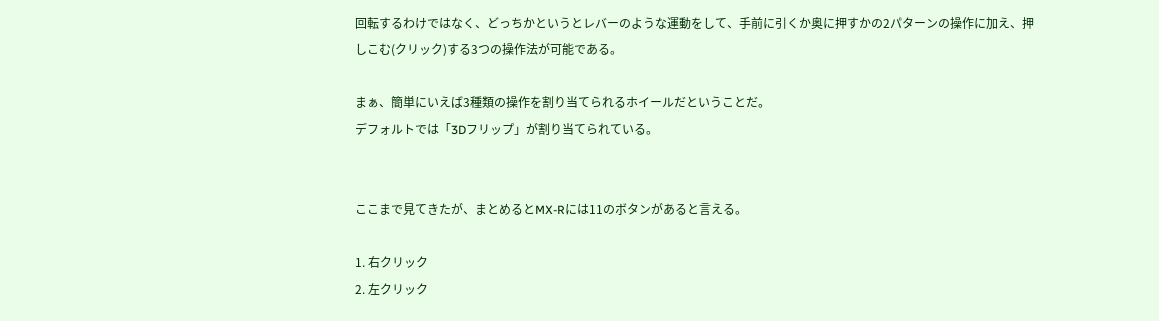回転するわけではなく、どっちかというとレバーのような運動をして、手前に引くか奥に押すかの2パターンの操作に加え、押しこむ(クリック)する3つの操作法が可能である。

まぁ、簡単にいえば3種類の操作を割り当てられるホイールだということだ。
デフォルトでは「3Dフリップ」が割り当てられている。


ここまで見てきたが、まとめるとMX-Rには11のボタンがあると言える。

1. 右クリック
2. 左クリック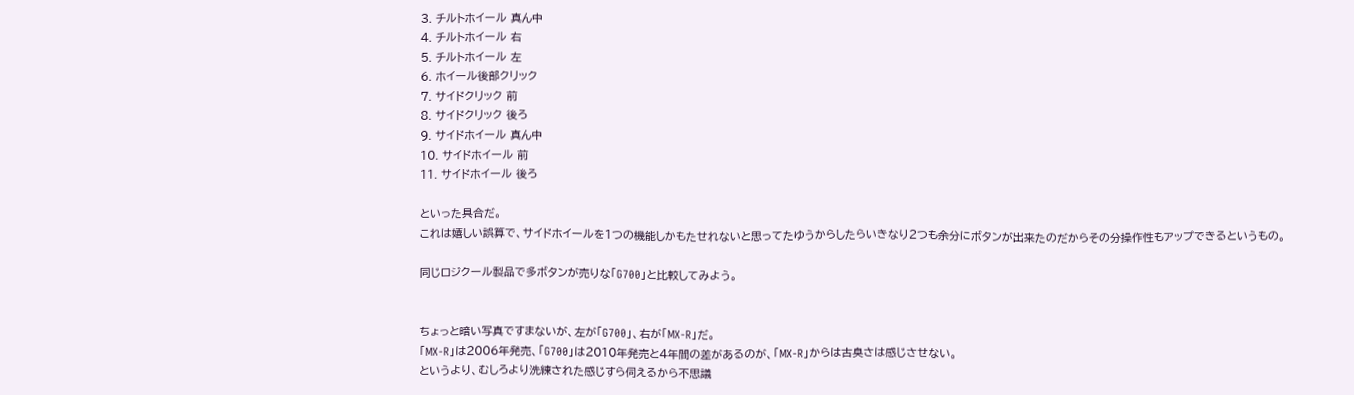3. チルトホイール 真ん中
4. チルトホイール 右
5. チルトホイール 左
6. ホイール後部クリック
7. サイドクリック 前
8. サイドクリック 後ろ
9. サイドホイール 真ん中
10. サイドホイール 前
11. サイドホイール 後ろ

といった具合だ。
これは嬉しい誤算で、サイドホイールを1つの機能しかもたせれないと思ってたゆうからしたらいきなり2つも余分にボタンが出来たのだからその分操作性もアップできるというもの。

同じロジクール製品で多ボタンが売りな「G700」と比較してみよう。


ちょっと暗い写真ですまないが、左が「G700」、右が「MX-R」だ。
「MX-R」は2006年発売、「G700」は2010年発売と4年間の差があるのが、「MX-R」からは古臭さは感じさせない。
というより、むしろより洗練された感じすら伺えるから不思議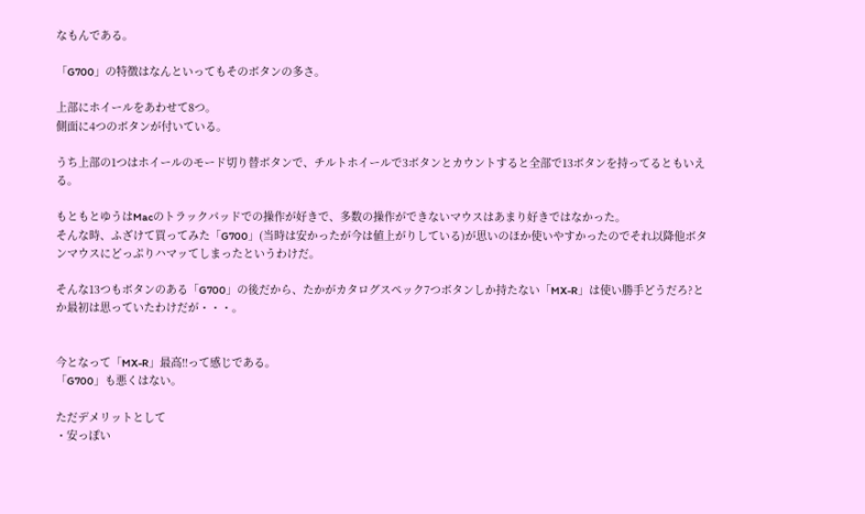なもんである。

「G700」の特徴はなんといってもそのボタンの多さ。

上部にホイールをあわせて8つ。
側面に4つのボタンが付いている。

うち上部の1つはホイールのモード切り替ボタンで、チルトホイールで3ボタンとカウントすると全部で13ボタンを持ってるともいえる。

もともとゆうはMacのトラックパッドでの操作が好きで、多数の操作ができないマウスはあまり好きではなかった。
そんな時、ふざけて買ってみた「G700」(当時は安かったが今は値上がりしている)が思いのほか使いやすかったのでそれ以降他ボタンマウスにどっぷりハマッてしまったというわけだ。

そんな13つもボタンのある「G700」の後だから、たかがカタログスペック7つボタンしか持たない「MX-R」は使い勝手どうだろ?とか最初は思っていたわけだが・・・。


今となって「MX-R」最高!!って感じである。
「G700」も悪くはない。

ただデメリットとして
・安っぽい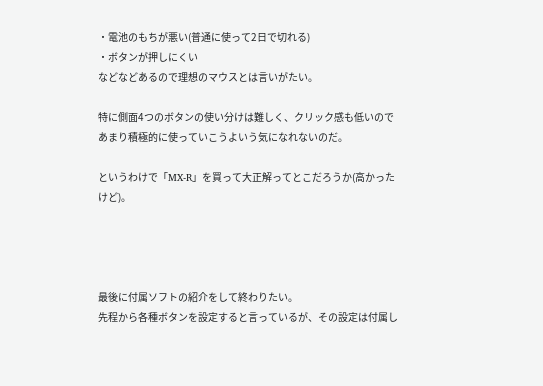・電池のもちが悪い(普通に使って2日で切れる)
・ボタンが押しにくい
などなどあるので理想のマウスとは言いがたい。

特に側面4つのボタンの使い分けは難しく、クリック感も低いのであまり積極的に使っていこうよいう気になれないのだ。

というわけで「MX-R」を買って大正解ってとこだろうか(高かったけど)。




最後に付属ソフトの紹介をして終わりたい。
先程から各種ボタンを設定すると言っているが、その設定は付属し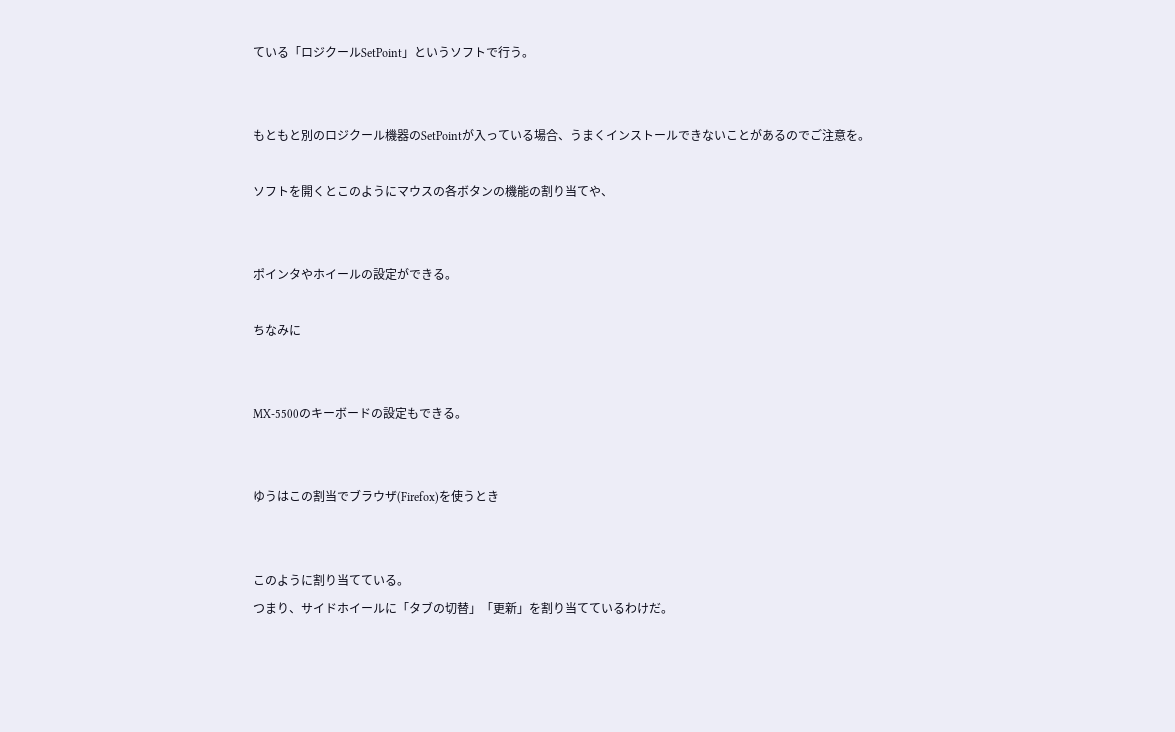ている「ロジクールSetPoint」というソフトで行う。


もともと別のロジクール機器のSetPointが入っている場合、うまくインストールできないことがあるのでご注意を。

ソフトを開くとこのようにマウスの各ボタンの機能の割り当てや、


ポインタやホイールの設定ができる。

ちなみに


MX-5500のキーボードの設定もできる。


ゆうはこの割当でブラウザ(Firefox)を使うとき


このように割り当てている。
つまり、サイドホイールに「タブの切替」「更新」を割り当てているわけだ。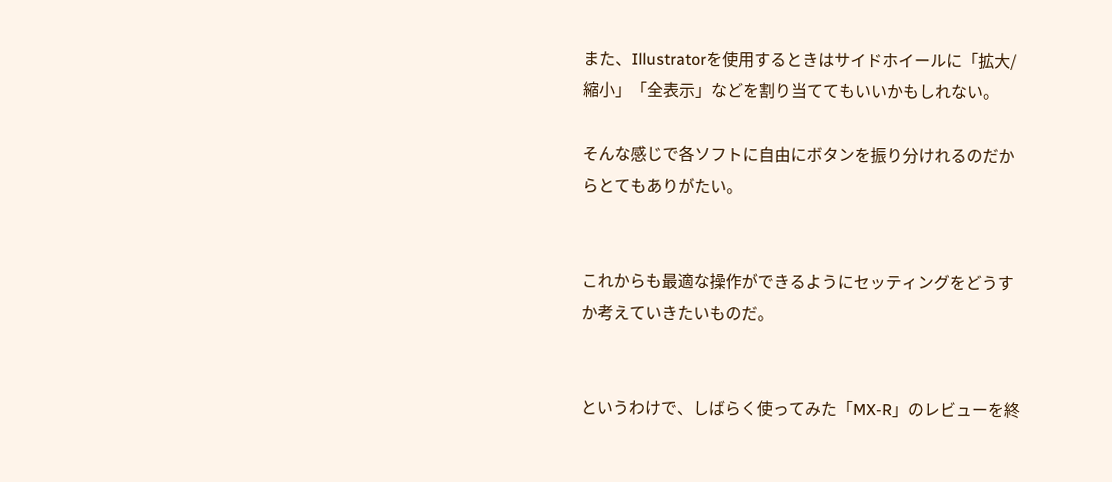また、Illustratorを使用するときはサイドホイールに「拡大/縮小」「全表示」などを割り当ててもいいかもしれない。

そんな感じで各ソフトに自由にボタンを振り分けれるのだからとてもありがたい。


これからも最適な操作ができるようにセッティングをどうすか考えていきたいものだ。


というわけで、しばらく使ってみた「MX-R」のレビューを終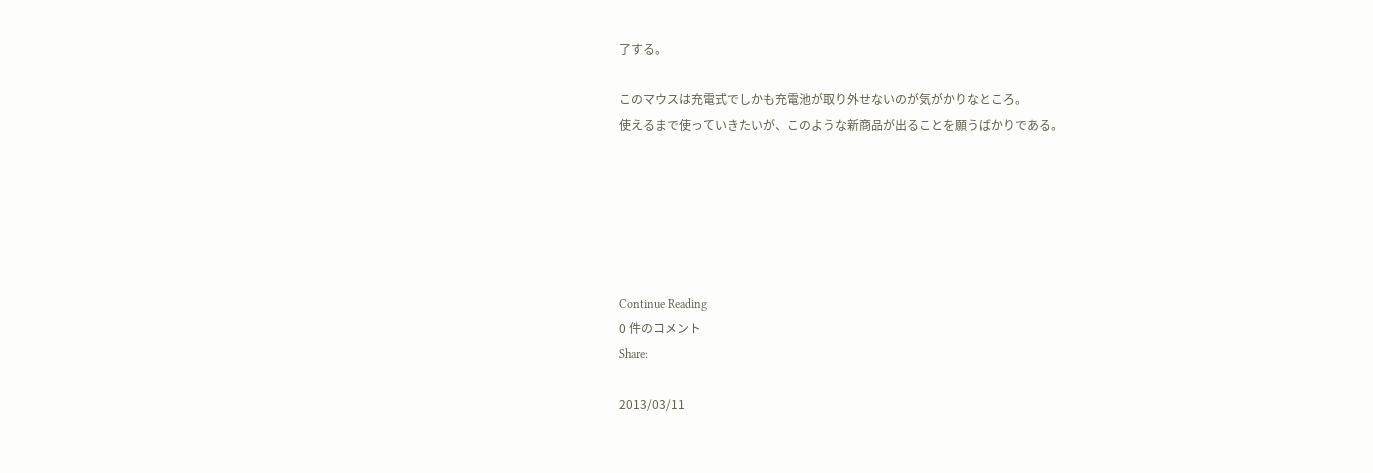了する。

このマウスは充電式でしかも充電池が取り外せないのが気がかりなところ。
使えるまで使っていきたいが、このような新商品が出ることを願うばかりである。






Continue Reading
0 件のコメント
Share:

2013/03/11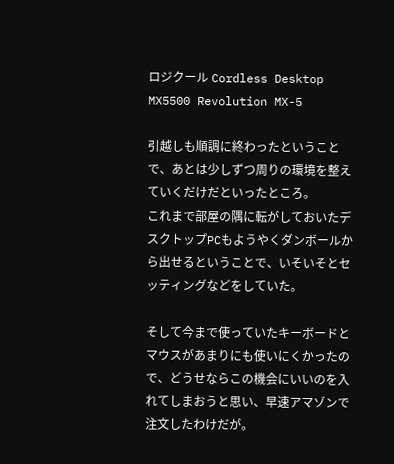ロジクール Cordless Desktop MX5500 Revolution MX-5

引越しも順調に終わったということで、あとは少しずつ周りの環境を整えていくだけだといったところ。
これまで部屋の隅に転がしておいたデスクトップPCもようやくダンボールから出せるということで、いそいそとセッティングなどをしていた。

そして今まで使っていたキーボードとマウスがあまりにも使いにくかったので、どうせならこの機会にいいのを入れてしまおうと思い、早速アマゾンで注文したわけだが。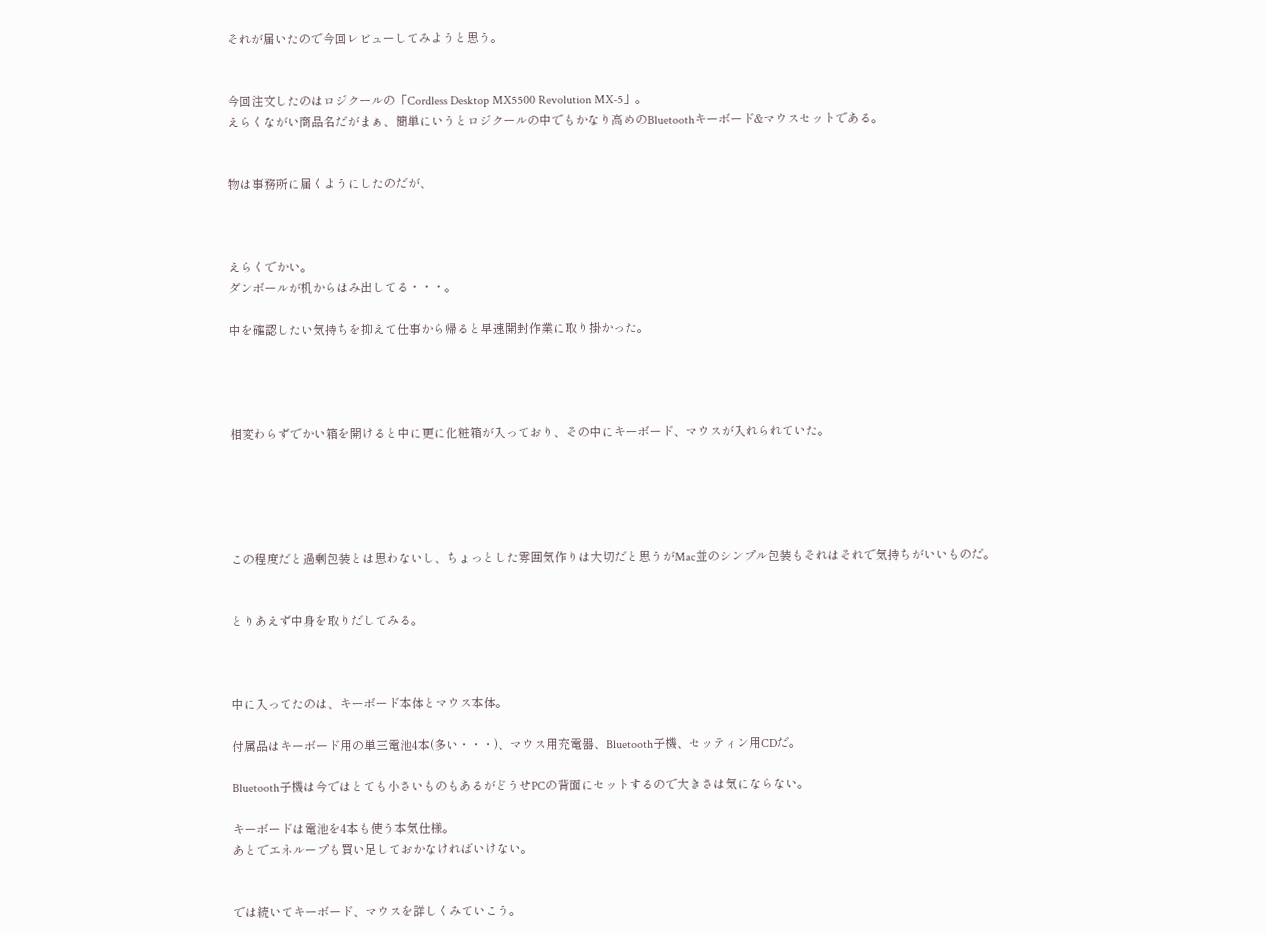それが届いたので今回レビューしてみようと思う。


今回注文したのはロジクールの「Cordless Desktop MX5500 Revolution MX-5」。
えらくながい商品名だがまぁ、簡単にいうとロジクールの中でもかなり高めのBluetoothキーボード&マウスセットである。


物は事務所に届くようにしたのだが、



えらくでかい。
ダンボールが机からはみ出してる・・・。

中を確認したい気持ちを抑えて仕事から帰ると早速開封作業に取り掛かった。




相変わらずでかい箱を開けると中に更に化粧箱が入っており、その中にキーボード、マウスが入れられていた。





この程度だと過剰包装とは思わないし、ちょっとした雰囲気作りは大切だと思うがMac並のシンプル包装もそれはそれで気持ちがいいものだ。


とりあえず中身を取りだしてみる。



中に入ってたのは、キーボード本体とマウス本体。

付属品はキーボード用の単三電池4本(多い・・・)、マウス用充電器、Bluetooth子機、セッティン用CDだ。

Bluetooth子機は今ではとても小さいものもあるがどうせPCの背面にセットするので大きさは気にならない。

キーボードは電池を4本も使う本気仕様。
あとでエネループも買い足しておかなければいけない。


では続いてキーボード、マウスを詳しくみていこう。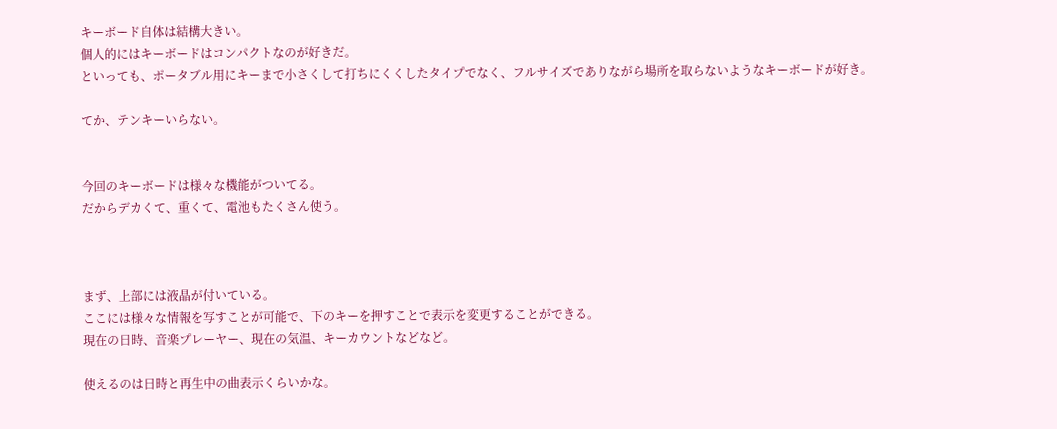キーボード自体は結構大きい。
個人的にはキーボードはコンパクトなのが好きだ。
といっても、ポータブル用にキーまで小さくして打ちにくくしたタイプでなく、フルサイズでありながら場所を取らないようなキーボードが好き。

てか、テンキーいらない。


今回のキーボードは様々な機能がついてる。
だからデカくて、重くて、電池もたくさん使う。



まず、上部には液晶が付いている。
ここには様々な情報を写すことが可能で、下のキーを押すことで表示を変更することができる。
現在の日時、音楽プレーヤー、現在の気温、キーカウントなどなど。

使えるのは日時と再生中の曲表示くらいかな。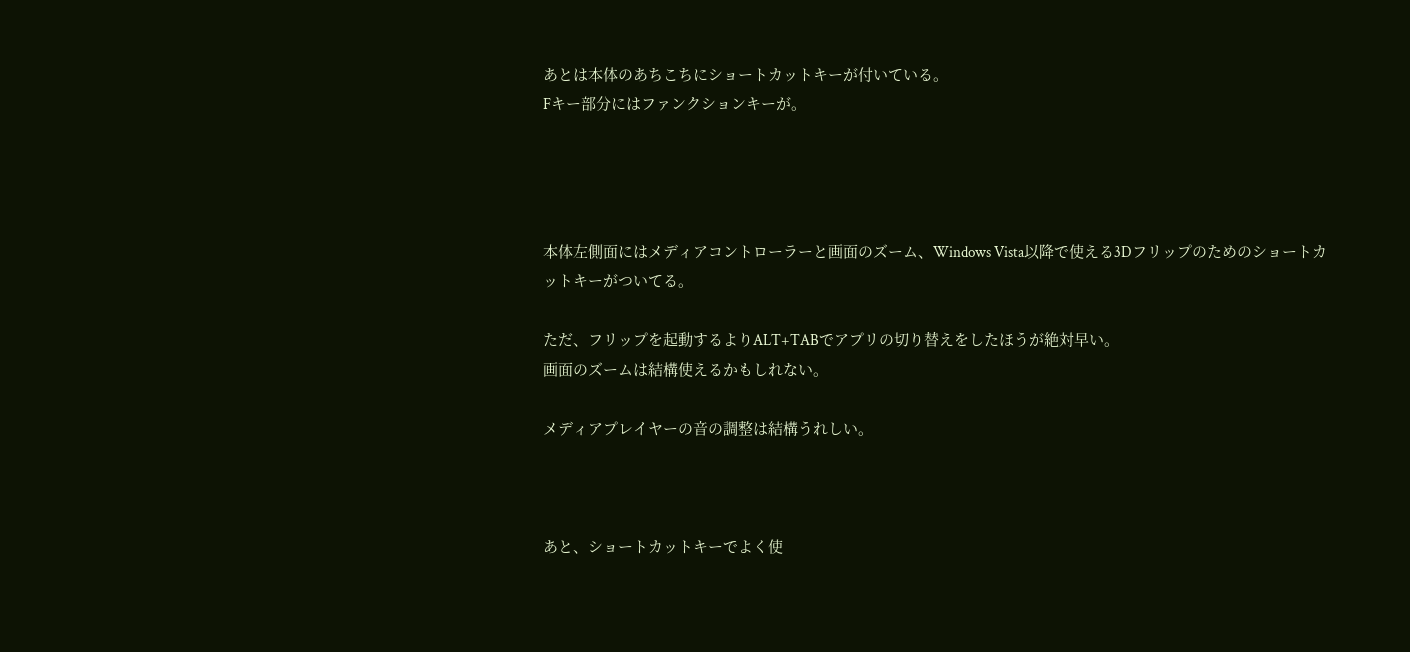あとは本体のあちこちにショートカットキーが付いている。
Fキー部分にはファンクションキーが。




本体左側面にはメディアコントローラーと画面のズーム、Windows Vista以降で使える3Dフリップのためのショートカットキーがついてる。

ただ、フリップを起動するよりALT+TABでアプリの切り替えをしたほうが絶対早い。
画面のズームは結構使えるかもしれない。

メディアプレイヤーの音の調整は結構うれしい。



あと、ショートカットキーでよく使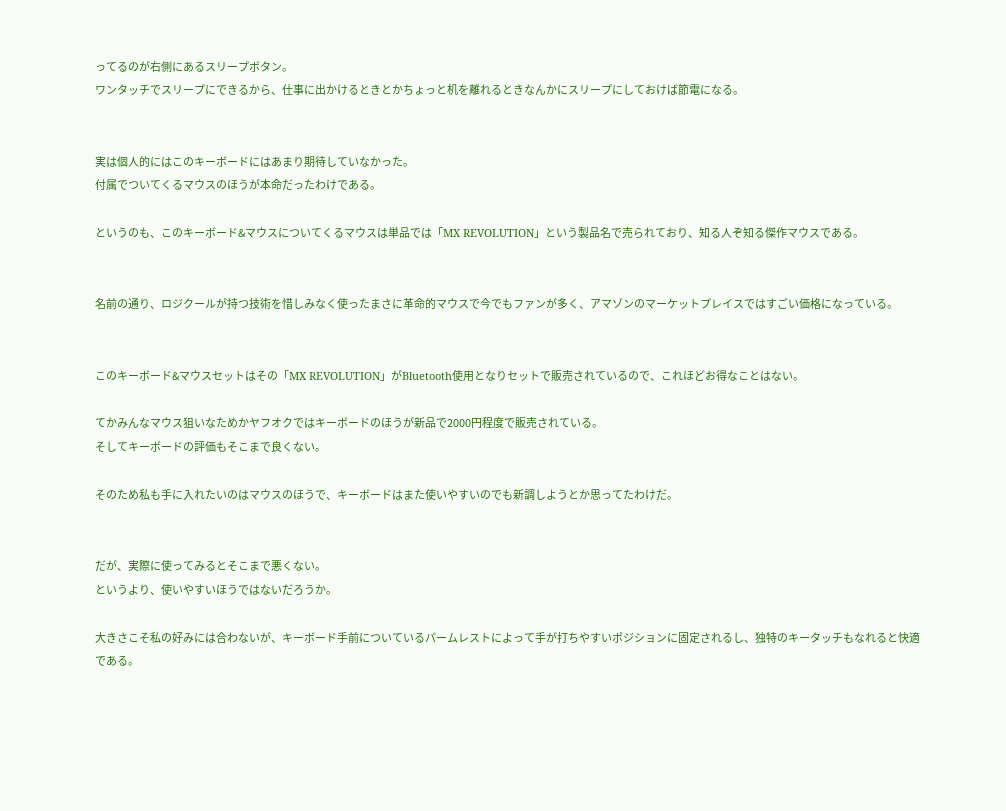ってるのが右側にあるスリープボタン。
ワンタッチでスリープにできるから、仕事に出かけるときとかちょっと机を離れるときなんかにスリープにしておけば節電になる。


実は個人的にはこのキーボードにはあまり期待していなかった。
付属でついてくるマウスのほうが本命だったわけである。

というのも、このキーボード&マウスについてくるマウスは単品では「MX REVOLUTION」という製品名で売られており、知る人ぞ知る傑作マウスである。


名前の通り、ロジクールが持つ技術を惜しみなく使ったまさに革命的マウスで今でもファンが多く、アマゾンのマーケットプレイスではすごい価格になっている。


このキーボード&マウスセットはその「MX REVOLUTION」がBluetooth使用となりセットで販売されているので、これほどお得なことはない。

てかみんなマウス狙いなためかヤフオクではキーボードのほうが新品で2000円程度で販売されている。
そしてキーボードの評価もそこまで良くない。

そのため私も手に入れたいのはマウスのほうで、キーボードはまた使いやすいのでも新調しようとか思ってたわけだ。


だが、実際に使ってみるとそこまで悪くない。
というより、使いやすいほうではないだろうか。

大きさこそ私の好みには合わないが、キーボード手前についているパームレストによって手が打ちやすいポジションに固定されるし、独特のキータッチもなれると快適である。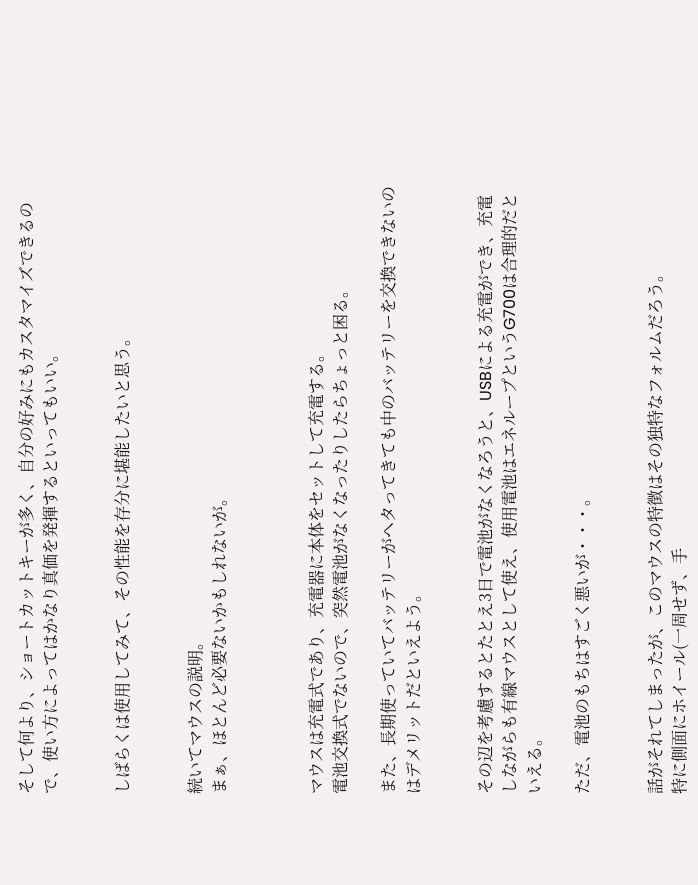そして何より、ショートカットキーが多く、自分の好みにもカスタマイズできるので、使い方によってはかなり真価を発揮するといってもいい。


しばらくは使用してみて、その性能を存分に堪能したいと思う。


続いてマウスの説明。
まぁ、ほとんど必要ないかもしれないが。



マウスは充電式であり、充電器に本体をセットして充電する。
電池交換式でないので、突然電池がなくなったりしたらちょっと困る。

また、長期使っていてバッテリーがヘタってきても中のバッテリーを交換できないのはデメリットだといえよう。


その辺を考慮するとたとえ3日で電池がなくなろうと、USBによる充電ができ、充電しながらも有線マウスとして使え、使用電池はエネループというG700は合理的だといえる。

ただ、電池のもちはすごく悪いが・・・。


話がそれてしまったが、このマウスの特徴はその独特なフォルムだろう。
特に側面にホイール(一周せず、手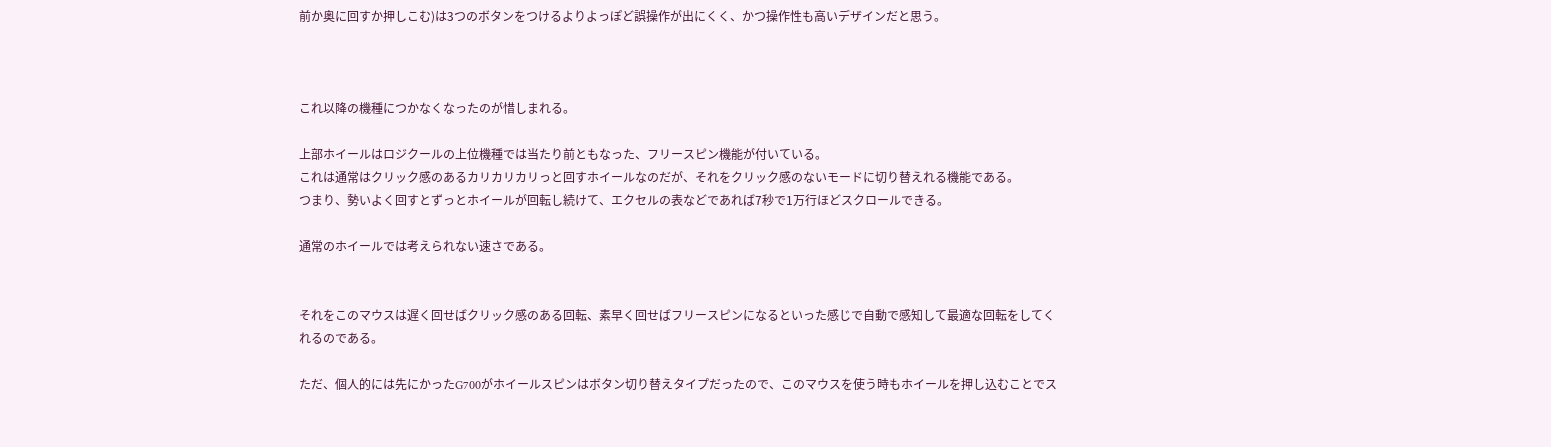前か奥に回すか押しこむ)は3つのボタンをつけるよりよっぽど誤操作が出にくく、かつ操作性も高いデザインだと思う。



これ以降の機種につかなくなったのが惜しまれる。

上部ホイールはロジクールの上位機種では当たり前ともなった、フリースピン機能が付いている。
これは通常はクリック感のあるカリカリカリっと回すホイールなのだが、それをクリック感のないモードに切り替えれる機能である。
つまり、勢いよく回すとずっとホイールが回転し続けて、エクセルの表などであれば7秒で1万行ほどスクロールできる。

通常のホイールでは考えられない速さである。


それをこのマウスは遅く回せばクリック感のある回転、素早く回せばフリースピンになるといった感じで自動で感知して最適な回転をしてくれるのである。

ただ、個人的には先にかったG700がホイールスピンはボタン切り替えタイプだったので、このマウスを使う時もホイールを押し込むことでス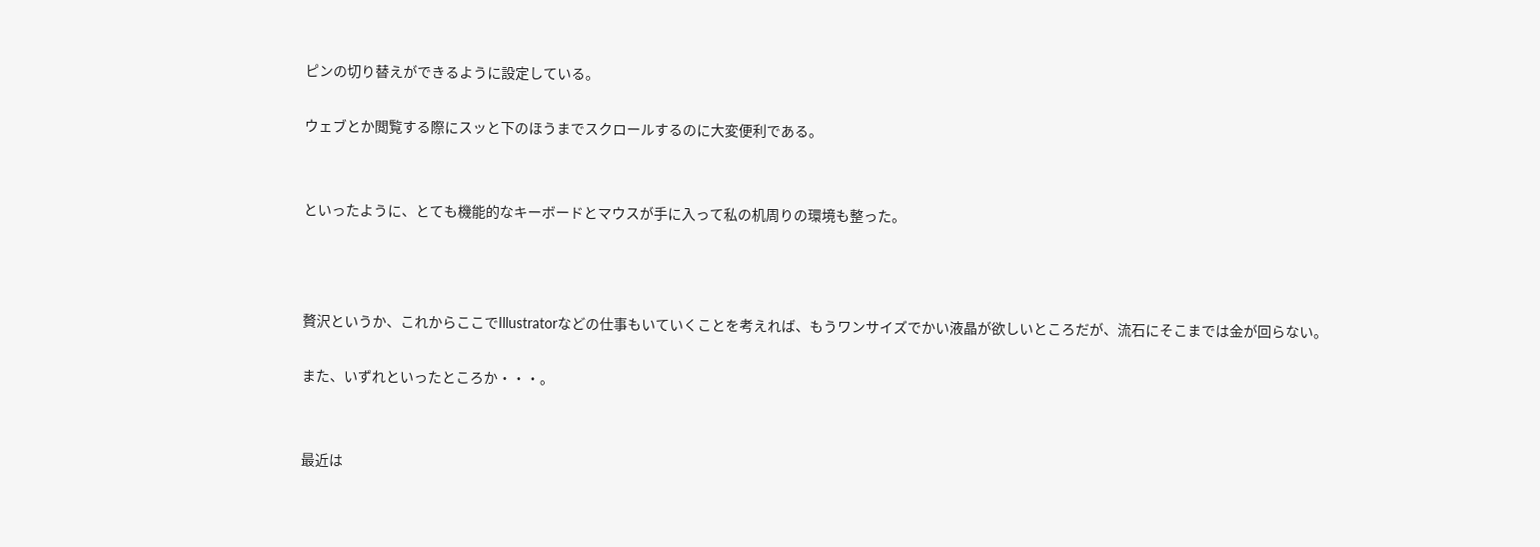ピンの切り替えができるように設定している。

ウェブとか閲覧する際にスッと下のほうまでスクロールするのに大変便利である。


といったように、とても機能的なキーボードとマウスが手に入って私の机周りの環境も整った。



贅沢というか、これからここでIllustratorなどの仕事もいていくことを考えれば、もうワンサイズでかい液晶が欲しいところだが、流石にそこまでは金が回らない。

また、いずれといったところか・・・。


最近は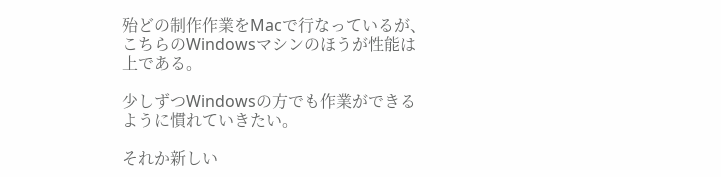殆どの制作作業をMacで行なっているが、こちらのWindowsマシンのほうが性能は上である。

少しずつWindowsの方でも作業ができるように慣れていきたい。

それか新しい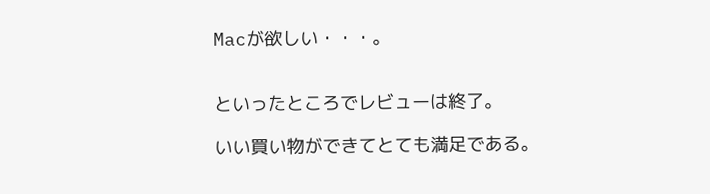Macが欲しい・・・。


といったところでレビューは終了。

いい買い物ができてとても満足である。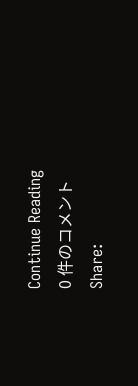Continue Reading
0 件のコメント
Share: